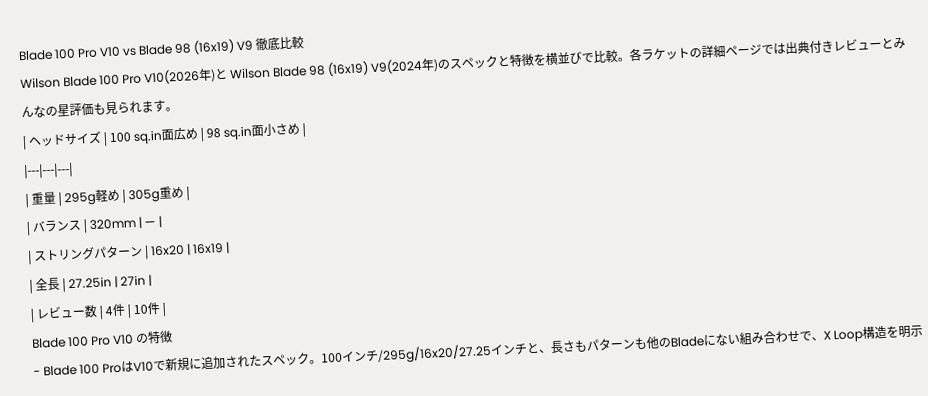Blade 100 Pro V10 vs Blade 98 (16x19) V9 徹底比較
Wilson Blade 100 Pro V10(2026年)と Wilson Blade 98 (16x19) V9(2024年)のスペックと特徴を横並びで比較。各ラケットの詳細ページでは出典付きレビューとみんなの星評価も見られます。
| ヘッドサイズ | 100 sq.in面広め | 98 sq.in面小さめ |
|---|---|---|
| 重量 | 295g軽め | 305g重め |
| バランス | 320mm | — |
| ストリングパターン | 16x20 | 16x19 |
| 全長 | 27.25in | 27in |
| レビュー数 | 4件 | 10件 |
Blade 100 Pro V10 の特徴
- Blade 100 ProはV10で新規に追加されたスペック。100インチ/295g/16x20/27.25インチと、長さもパターンも他のBladeにない組み合わせで、X Loop構造を明示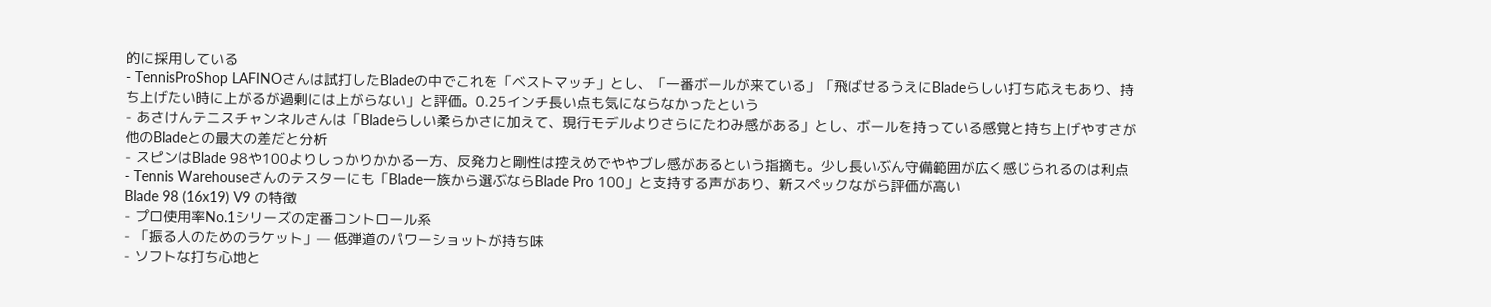的に採用している
- TennisProShop LAFINOさんは試打したBladeの中でこれを「ベストマッチ」とし、「一番ボールが来ている」「飛ばせるうえにBladeらしい打ち応えもあり、持ち上げたい時に上がるが過剰には上がらない」と評価。0.25インチ長い点も気にならなかったという
- あさけんテニスチャンネルさんは「Bladeらしい柔らかさに加えて、現行モデルよりさらにたわみ感がある」とし、ボールを持っている感覚と持ち上げやすさが他のBladeとの最大の差だと分析
- スピンはBlade 98や100よりしっかりかかる一方、反発力と剛性は控えめでややブレ感があるという指摘も。少し長いぶん守備範囲が広く感じられるのは利点
- Tennis Warehouseさんのテスターにも「Blade一族から選ぶならBlade Pro 100」と支持する声があり、新スペックながら評価が高い
Blade 98 (16x19) V9 の特徴
- プロ使用率No.1シリーズの定番コントロール系
- 「振る人のためのラケット」— 低弾道のパワーショットが持ち味
- ソフトな打ち心地と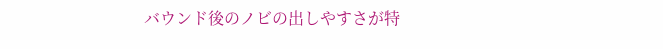バウンド後のノビの出しやすさが特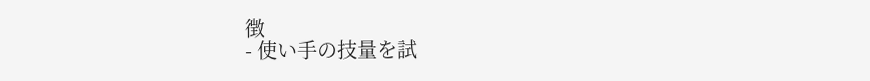徴
- 使い手の技量を試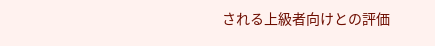される上級者向けとの評価